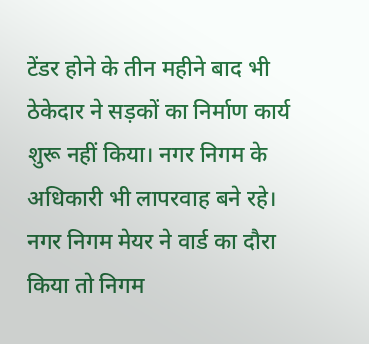टेंडर होने के तीन महीने बाद भी ठेकेदार ने सड़कों का निर्माण कार्य शुरू नहीं किया। नगर निगम के अधिकारी भी लापरवाह बने रहे। नगर निगम मेयर ने वार्ड का दौरा किया तो निगम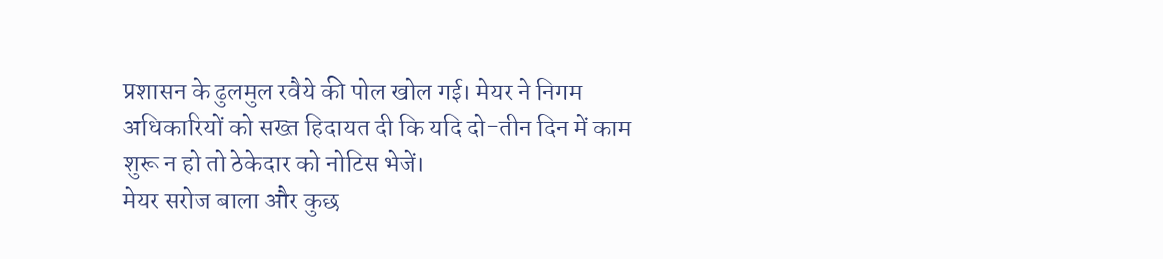प्रशासन के ढुलमुल रवैये की पोल खोल गई। मेयर ने निगम अधिकारियों को सख्त हिदायत दी कि यदि दो-तीन दिन में काम शुरू न हो तो ठेकेदार को नोटिस भेजें।
मेयर सरोज बाला और कुछ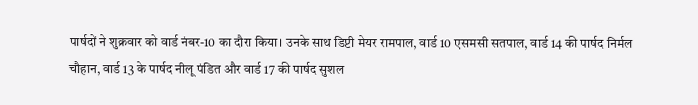पार्षदों ने शुक्रवार को वार्ड नंबर-10 का दौरा किया। उनके साथ डिप्टी मेयर रामपाल, वार्ड 10 एसमसी सतपाल, वार्ड 14 की पार्षद निर्मल चौहान, वार्ड 13 के पार्षद नीलू पंडित और वार्ड 17 की पार्षद सुशल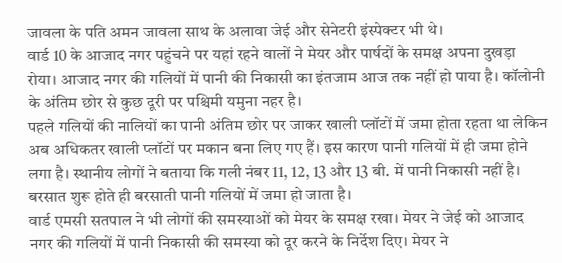जावला के पति अमन जावला साथ के अलावा जेई और सेनेटरी इंस्पेक्टर भी थे।
वार्ड 10 के आजाद नगर पहुंचने पर यहां रहने वालों ने मेयर और पार्षदों के समक्ष अपना दुखड़ा रोया। आजाद नगर की गलियों में पानी की निकासी का इंतजाम आज तक नहीं हो पाया है। कॉलोनी के अंतिम छोर से कुछ दूरी पर पश्चिमी यमुना नहर है।
पहले गलियों की नालियों का पानी अंतिम छोर पर जाकर खाली प्लॉटों में जमा होता रहता था लेकिन अब अधिकतर खाली प्लॉटों पर मकान बना लिए गए हैं। इस कारण पानी गलियों में ही जमा होने लगा है। स्थानीय लोगों ने बताया कि गली नंबर 11, 12, 13 और 13 बी. में पानी निकासी नहीं है। बरसात शुरू होते ही बरसाती पानी गलियों में जमा हो जाता है।
वार्ड एमसी सतपाल ने भी लोगों की समस्याओं को मेयर के समक्ष रखा। मेयर ने जेई को आजाद नगर की गलियों में पानी निकासी की समस्या को दूर करने के निर्देश दिए। मेयर ने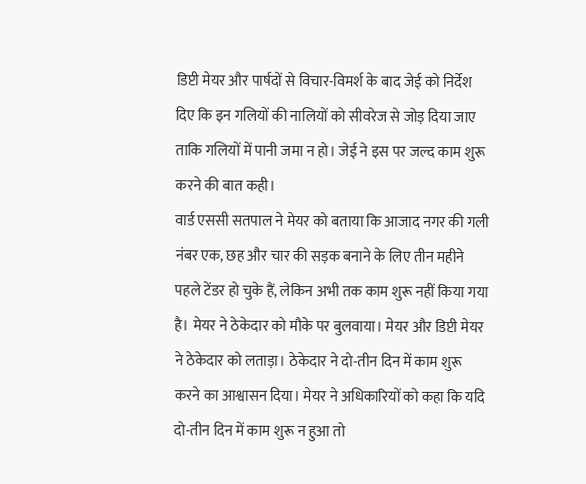डिप्टी मेयर और पार्षदों से विचार-विमर्श के बाद जेई को निर्देश दिए कि इन गलियों की नालियों को सीवरेज से जोड़ दिया जाए ताकि गलियों में पानी जमा न हो। जेई ने इस पर जल्द काम शुरू करने की बात कही।
वार्ड एससी सतपाल ने मेयर को बताया कि आजाद नगर की गली नंबर एक, छह और चार की सड़क बनाने के लिए तीन महीने पहले टेंडर हो चुके हैं, लेकिन अभी तक काम शुरू नहीं किया गया है। मेयर ने ठेकेदार को मौके पर बुलवाया। मेयर और डिप्टी मेयर ने ठेकेदार को लताड़ा। ठेकेदार ने दो-तीन दिन में काम शुरू करने का आश्वासन दिया। मेयर ने अधिकारियों को कहा कि यदि दो-तीन दिन में काम शुरू न हुआ तो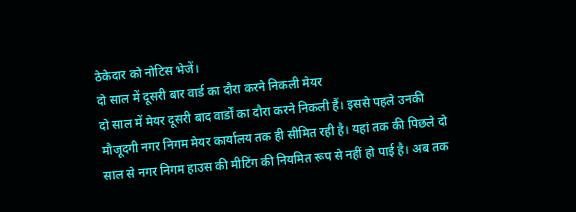ठेकेदार को नोटिस भेजें।
दो साल में दूसरी बार वार्ड का दौरा करने निकली मेयर
दो साल में मेयर दूसरी बाद वार्डों का दौरा करने निकली हैं। इससे पहले उनकी मौजूदगी नगर निगम मेयर कार्यालय तक ही सीमित रही है। यहां तक की पिछले दो साल से नगर निगम हाउस की मीटिंग की नियमित रूप से नहीं हो पाई है। अब तक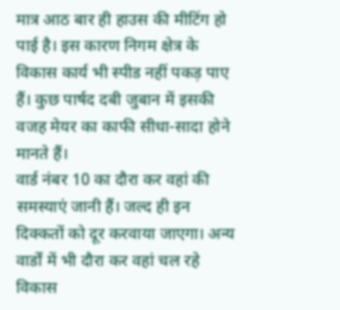मात्र आठ बार ही हाउस की मीटिंग हो पाई है। इस कारण निगम क्षेत्र के विकास कार्य भी स्पीड नहीं पकड़ पाए हैं। कुछ पार्षद दबी जुबान में इसकी वजह मेयर का काफी सीधा-सादा होने मानते हैं।
वार्ड नंबर 10 का दौरा कर वहां की समस्याएं जानी हैं। जल्द ही इन दिक्कतों को दूर करवाया जाएगा। अन्य वार्डों में भी दौरा कर वहां चल रहे विकास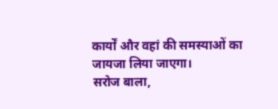कार्यों और वहां की समस्याओं का जायजा लिया जाएगा।
सरोज बाला,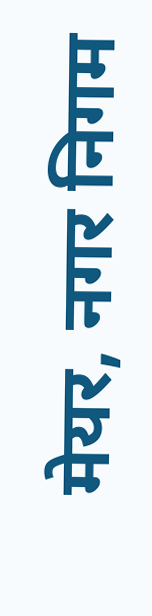मेयर, नगर निगम